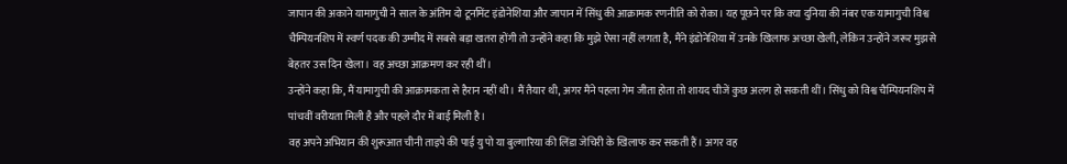जापान की अकाने यामागुची ने साल के अंतिम दो टूर्नामेंट इंडोनेशिया और जापान में सिंधु की आक्रामक रणनीति को रोका। यह पूछने पर कि क्या दुनिया की नंबर एक यामागुची विश्व चैम्पियनशिप में स्वर्ण पदक की उम्मीद में सबसे बड़ा खतरा होंगी तो उन्होंने कहा कि मुझे ऐसा नहीं लगता है, मैंने इंडोनेशिया में उनके खिलाफ अच्छा खेली, लेकिन उन्होंने जरूर मुझसे बेहतर उस दिन खेला। वह अच्छा आक्रमण कर रही थीं।
उन्होंने कहा कि, मैं यामागुची की आक्रामकता से हैरान नहीं थी। मैं तैयार थी, अगर मैंने पहला गेम जीता होता तो शायद चीजें कुछ अलग हो सकती थीं। सिंधु को विश्व चैम्पियनशिप में पांचवीं वरीयता मिली है और पहले दौर में बाई मिली है।
वह अपने अभियान की शुरूआत चीनी ताइपे की पाई यु पो या बुल्गारिया की लिंडा जेचिरी के खिलाफ कर सकती हैं। अगर वह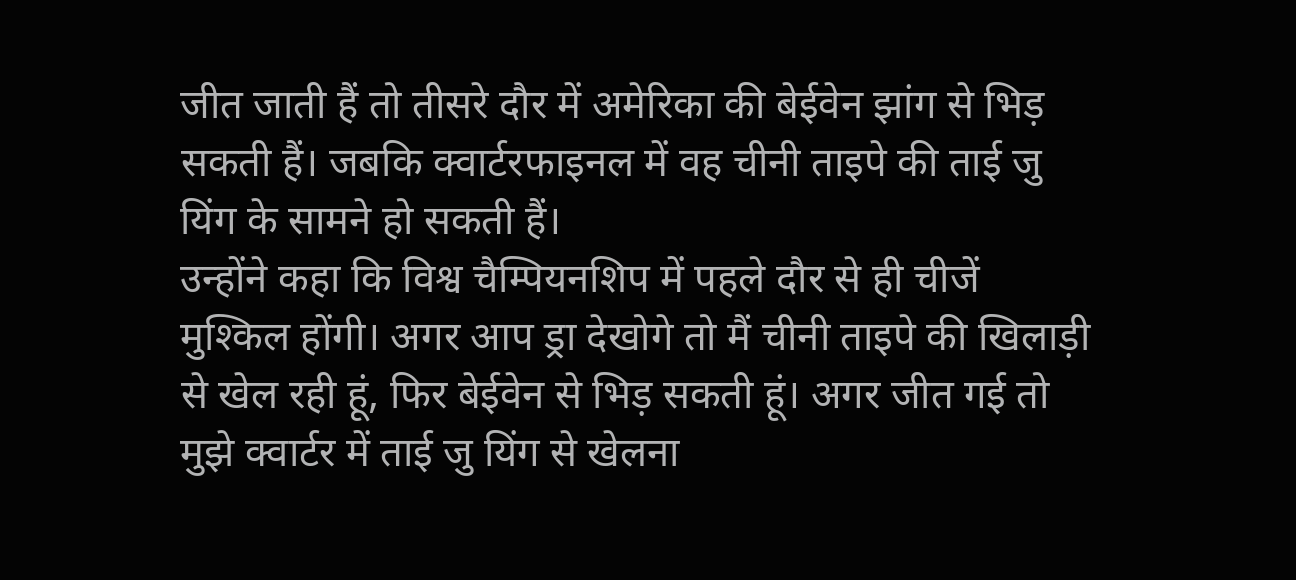जीत जाती हैं तो तीसरे दौर में अमेरिका की बेईवेन झांग से भिड़ सकती हैं। जबकि क्वार्टरफाइनल में वह चीनी ताइपे की ताई जु यिंग के सामने हो सकती हैं।
उन्होंने कहा कि विश्व चैम्पियनशिप में पहले दौर से ही चीजें मुश्किल होंगी। अगर आप ड्रा देखोगे तो मैं चीनी ताइपे की खिलाड़ी से खेल रही हूं, फिर बेईवेन से भिड़ सकती हूं। अगर जीत गई तो मुझे क्वार्टर में ताई जु यिंग से खेलना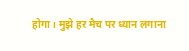होगा। मुझे हर मैच पर ध्यान लगाना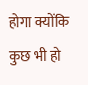होगा क्योंकि कुछ भी हो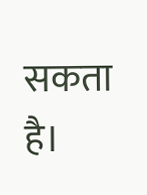सकता है।